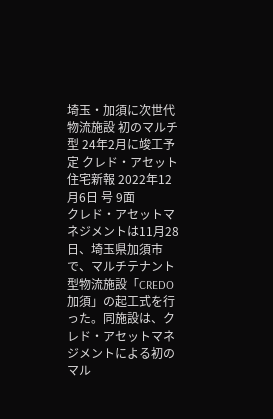埼玉・加須に次世代物流施設 初のマルチ型 24年2月に竣工予定 クレド・アセット
住宅新報 2022年12月6日 号 9面
クレド・アセットマネジメントは11月28日、埼玉県加須市で、マルチテナント型物流施設「CREDO加須」の起工式を行った。同施設は、クレド・アセットマネジメントによる初のマル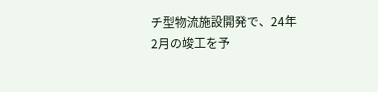チ型物流施設開発で、24年2月の竣工を予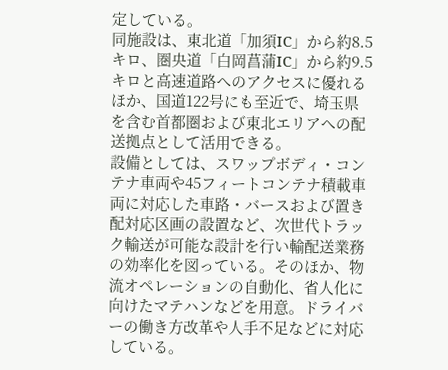定している。
同施設は、東北道「加須IC」から約8.5キロ、圏央道「白岡菖蒲IC」から約9.5キロと高速道路へのアクセスに優れるほか、国道122号にも至近で、埼玉県を含む首都圏および東北エリアへの配送拠点として活用できる。
設備としては、スワップボディ・コンテナ車両や45フィートコンテナ積載車両に対応した車路・バースおよび置き配対応区画の設置など、次世代トラック輸送が可能な設計を行い輸配送業務の効率化を図っている。そのほか、物流オペレーションの自動化、省人化に向けたマテハンなどを用意。ドライバーの働き方改革や人手不足などに対応している。